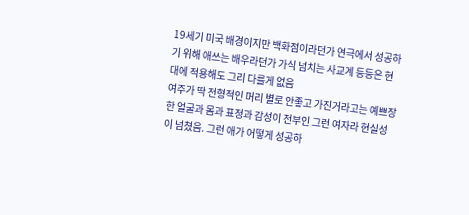19세기 미국 배경이지만 백화점이라던가 연극에서 성공하기 위해 애쓰는 배우라던가 가식 넘치는 사교계 등등은 현대에 적용해도 그리 다를게 없음
여주가 딱 전형적인 머리 별로 안좋고 가진거라고는 예쁘장한 얼굴과 몸과 표정과 감성이 전부인 그런 여자라 현실성이 넘쳤음. 그런 애가 어떻게 성공하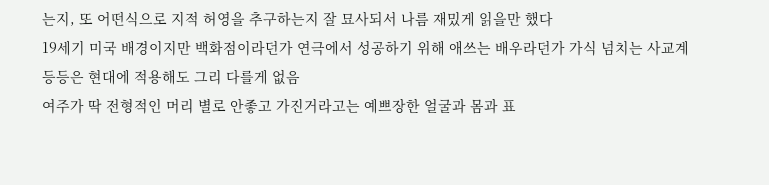는지, 또 어떤식으로 지적 허영을 추구하는지 잘 묘사되서 나름 재밌게 읽을만 했다
19세기 미국 배경이지만 백화점이라던가 연극에서 성공하기 위해 애쓰는 배우라던가 가식 넘치는 사교계 등등은 현대에 적용해도 그리 다를게 없음
여주가 딱 전형적인 머리 별로 안좋고 가진거라고는 예쁘장한 얼굴과 몸과 표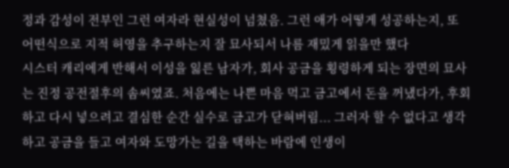정과 감성이 전부인 그런 여자라 현실성이 넘쳤음. 그런 애가 어떻게 성공하는지, 또 어떤식으로 지적 허영을 추구하는지 잘 묘사되서 나름 재밌게 읽을만 했다
시스터 캐리에게 반해서 이성을 잃른 남자가, 회사 공금을 횡령하게 되는 장면의 묘사는 진정 공전절후의 솜씨였죠. 처음에는 나쁜 마음 먹고 금고에서 돈을 꺼냈다가, 후회하고 다시 넣으려고 결심한 순간 실수로 금고가 닫혀버림... 그러자 할 수 없다고 생각하고 공금을 들고 여자와 도망가는 길을 택하는 바람에 인생이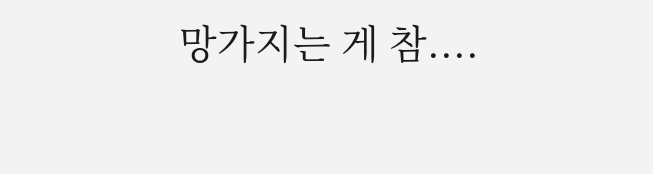망가지는 게 참....